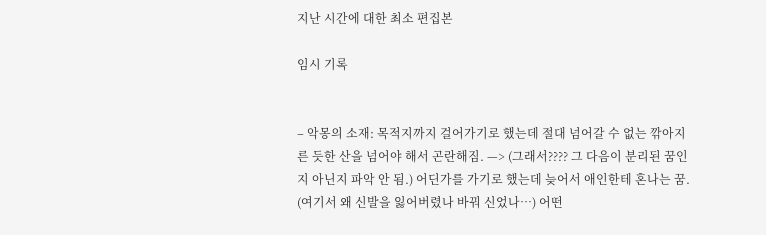지난 시간에 대한 최소 편집본

임시 기록


– 악몽의 소재: 목적지까지 걸어가기로 했는데 절대 넘어갈 수 없는 깎아지른 듯한 산을 넘어야 해서 곤란해짐. —> (그래서???? 그 다음이 분리된 꿈인지 아닌지 파악 안 됨.) 어딘가를 가기로 했는데 늦어서 애인한테 혼나는 꿈. (여기서 왜 신발을 잃어버렸나 바꿔 신었나…) 어떤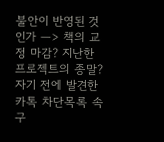불안이 반영된 것인가 —> 책의 교정 마감? 지난한 프로젝트의 종말? 자기 전에 발견한 카톡 차단목록 속 구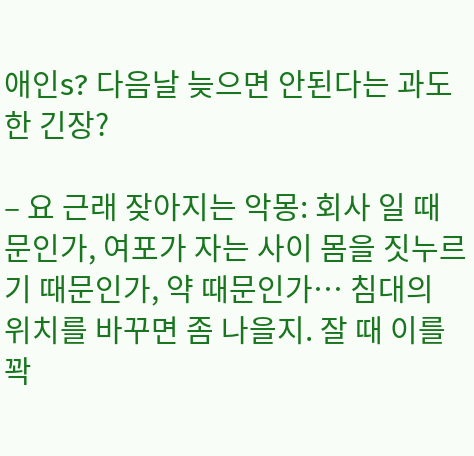애인s? 다음날 늦으면 안된다는 과도한 긴장?

– 요 근래 잦아지는 악몽: 회사 일 때문인가, 여포가 자는 사이 몸을 짓누르기 때문인가, 약 때문인가… 침대의 위치를 바꾸면 좀 나을지. 잘 때 이를 꽉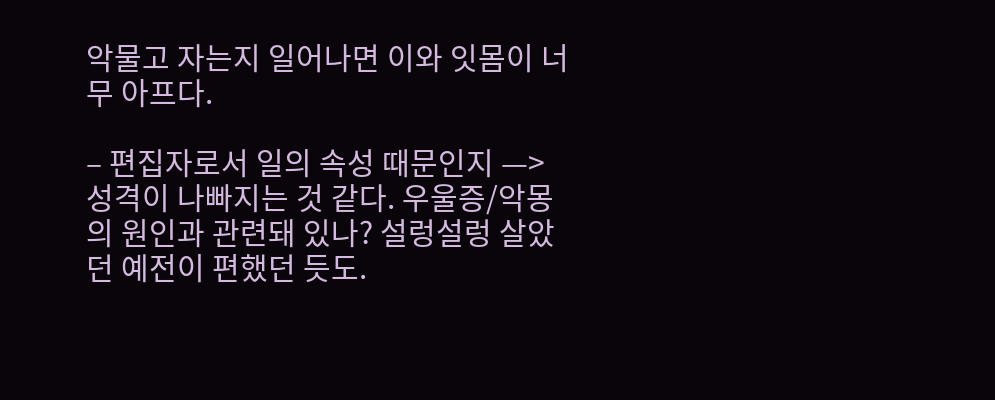악물고 자는지 일어나면 이와 잇몸이 너무 아프다.

– 편집자로서 일의 속성 때문인지 —> 성격이 나빠지는 것 같다. 우울증/악몽의 원인과 관련돼 있나? 설렁설렁 살았던 예전이 편했던 듯도.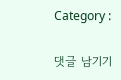Category :

댓글 남기기